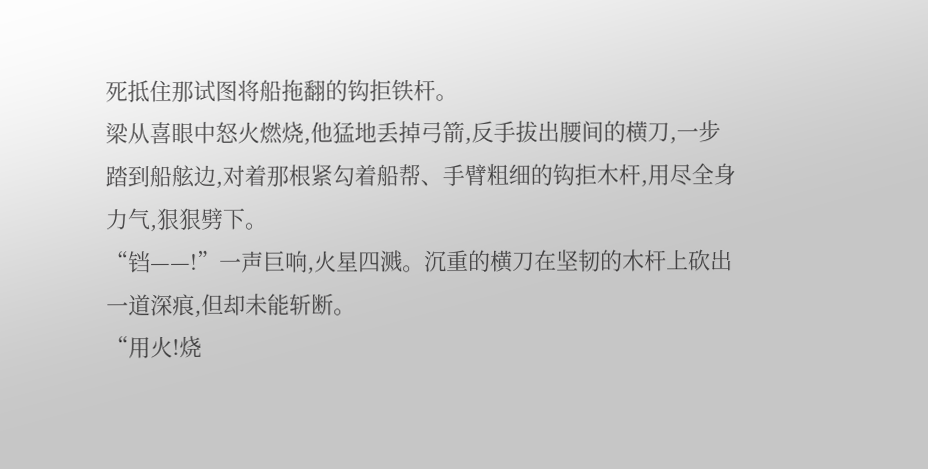死抵住那试图将船拖翻的钩拒铁杆。
梁从喜眼中怒火燃烧,他猛地丢掉弓箭,反手拔出腰间的横刀,一步踏到船舷边,对着那根紧勾着船帮、手臂粗细的钩拒木杆,用尽全身力气,狠狠劈下。
“铛——!”一声巨响,火星四溅。沉重的横刀在坚韧的木杆上砍出一道深痕,但却未能斩断。
“用火!烧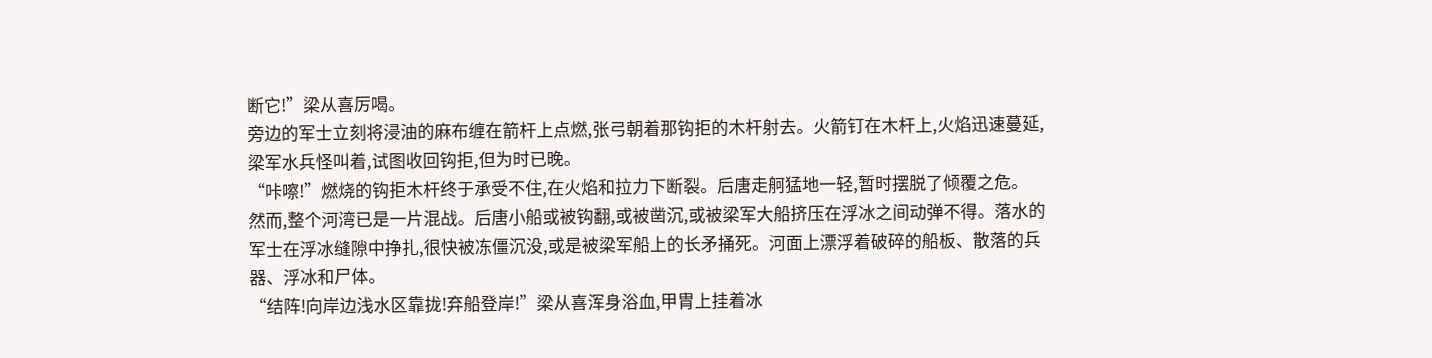断它!”梁从喜厉喝。
旁边的军士立刻将浸油的麻布缠在箭杆上点燃,张弓朝着那钩拒的木杆射去。火箭钉在木杆上,火焰迅速蔓延,梁军水兵怪叫着,试图收回钩拒,但为时已晚。
“咔嚓!”燃烧的钩拒木杆终于承受不住,在火焰和拉力下断裂。后唐走舸猛地一轻,暂时摆脱了倾覆之危。
然而,整个河湾已是一片混战。后唐小船或被钩翻,或被凿沉,或被梁军大船挤压在浮冰之间动弹不得。落水的军士在浮冰缝隙中挣扎,很快被冻僵沉没,或是被梁军船上的长矛捅死。河面上漂浮着破碎的船板、散落的兵器、浮冰和尸体。
“结阵!向岸边浅水区靠拢!弃船登岸!”梁从喜浑身浴血,甲胄上挂着冰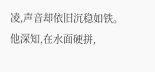凌,声音却依旧沉稳如铁。他深知,在水面硬拼,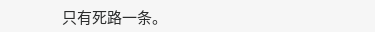只有死路一条。